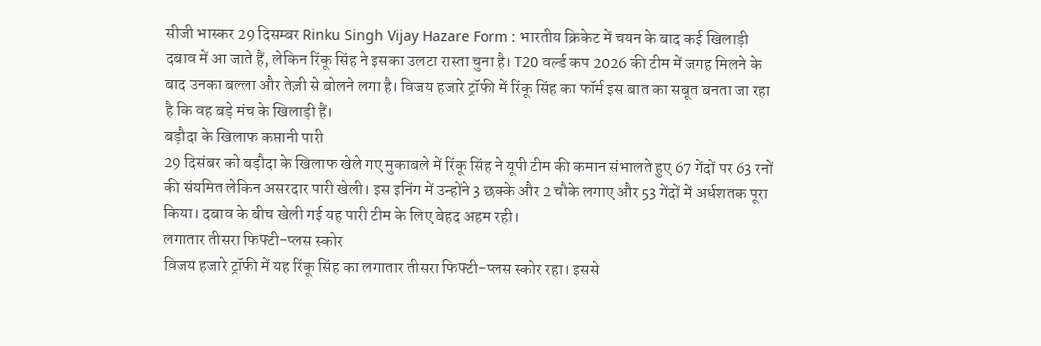सीजी भास्कर 29 दिसम्बर Rinku Singh Vijay Hazare Form : भारतीय क्रिकेट में चयन के बाद कई खिलाड़ी दबाव में आ जाते हैं, लेकिन रिंकू सिंह ने इसका उलटा रास्ता चुना है। T20 वर्ल्ड कप 2026 की टीम में जगह मिलने के बाद उनका बल्ला और तेज़ी से बोलने लगा है। विजय हजारे ट्रॉफी में रिंकू सिंह का फॉर्म इस बात का सबूत बनता जा रहा है कि वह बड़े मंच के खिलाड़ी हैं।
बड़ौदा के खिलाफ कप्तानी पारी
29 दिसंबर को बड़ौदा के खिलाफ खेले गए मुकाबले में रिंकू सिंह ने यूपी टीम की कमान संभालते हुए 67 गेंदों पर 63 रनों की संयमित लेकिन असरदार पारी खेली। इस इनिंग में उन्होंने 3 छक्के और 2 चौके लगाए और 53 गेंदों में अर्धशतक पूरा किया। दबाव के बीच खेली गई यह पारी टीम के लिए बेहद अहम रही।
लगातार तीसरा फिफ्टी-प्लस स्कोर
विजय हजारे ट्रॉफी में यह रिंकू सिंह का लगातार तीसरा फिफ्टी-प्लस स्कोर रहा। इससे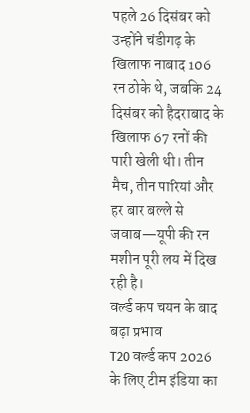पहले 26 दिसंबर को उन्होंने चंडीगढ़ के खिलाफ नाबाद 106 रन ठोके थे, जबकि 24 दिसंबर को हैदराबाद के खिलाफ 67 रनों की पारी खेली थी। तीन मैच, तीन पारियां और हर बार बल्ले से जवाब—यूपी की रन मशीन पूरी लय में दिख रही है।
वर्ल्ड कप चयन के बाद बढ़ा प्रभाव
T20 वर्ल्ड कप 2026 के लिए टीम इंडिया का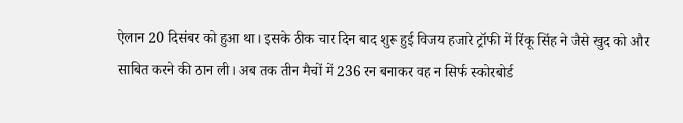ऐलान 20 दिसंबर को हुआ था। इसके ठीक चार दिन बाद शुरू हुई विजय हजारे ट्रॉफी में रिंकू सिंह ने जैसे खुद को और साबित करने की ठान ली। अब तक तीन मैचों में 236 रन बनाकर वह न सिर्फ स्कोरबोर्ड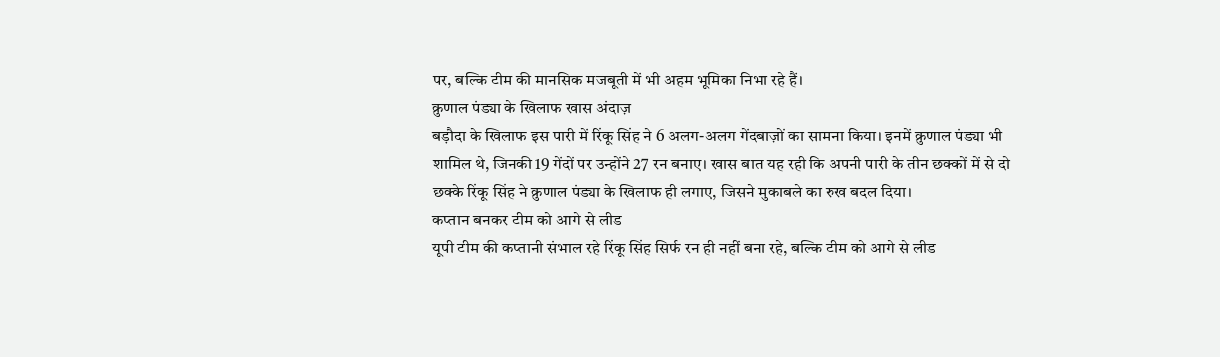पर, बल्कि टीम की मानसिक मजबूती में भी अहम भूमिका निभा रहे हैं।
क्रुणाल पंड्या के खिलाफ खास अंदाज़
बड़ौदा के खिलाफ इस पारी में रिंकू सिंह ने 6 अलग-अलग गेंदबाज़ों का सामना किया। इनमें क्रुणाल पंड्या भी शामिल थे, जिनकी 19 गेंदों पर उन्होंने 27 रन बनाए। खास बात यह रही कि अपनी पारी के तीन छक्कों में से दो छक्के रिंकू सिंह ने क्रुणाल पंड्या के खिलाफ ही लगाए, जिसने मुकाबले का रुख बदल दिया।
कप्तान बनकर टीम को आगे से लीड
यूपी टीम की कप्तानी संभाल रहे रिंकू सिंह सिर्फ रन ही नहीं बना रहे, बल्कि टीम को आगे से लीड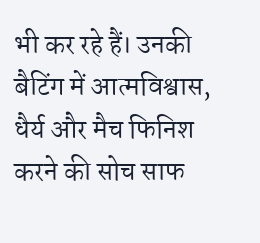भी कर रहे हैं। उनकी बैटिंग में आत्मविश्वास, धैर्य और मैच फिनिश करने की सोच साफ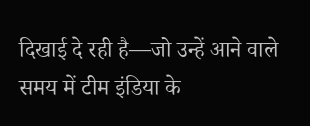दिखाई दे रही है—जो उन्हें आने वाले समय में टीम इंडिया के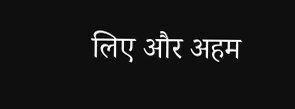लिए और अहम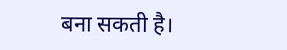बना सकती है।